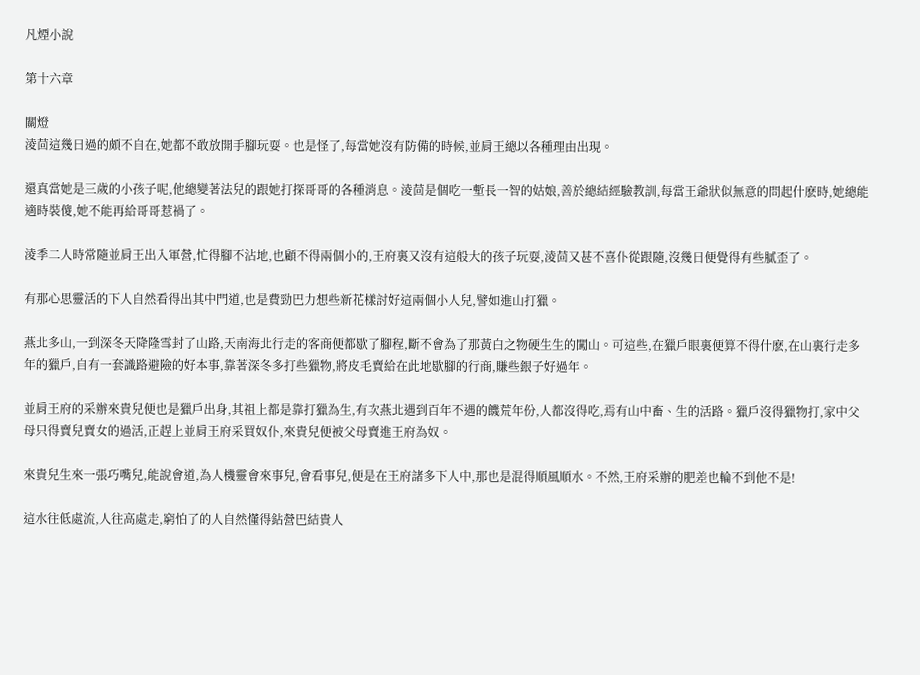凡煙小說

第十六章

關燈
淩茴這幾日過的頗不自在,她都不敢放開手腳玩耍。也是怪了,每當她沒有防備的時候,並肩王總以各種理由出現。

還真當她是三歲的小孩子呢,他總變著法兒的跟她打探哥哥的各種消息。淩茴是個吃一塹長一智的姑娘,善於總結經驗教訓,每當王爺狀似無意的問起什麽時,她總能適時裝傻,她不能再給哥哥惹禍了。

淩季二人時常隨並肩王出入軍營,忙得腳不沾地,也顧不得兩個小的,王府裏又沒有這般大的孩子玩耍,淩茴又甚不喜仆從跟隨,沒幾日便覺得有些膩歪了。

有那心思靈活的下人自然看得出其中門道,也是費勁巴力想些新花樣討好這兩個小人兒,譬如進山打獵。

燕北多山,一到深冬天降隆雪封了山路,天南海北行走的客商便都歇了腳程,斷不會為了那黃白之物硬生生的闖山。可這些,在獵戶眼裏便算不得什麽,在山裏行走多年的獵戶,自有一套識路避險的好本事,靠著深冬多打些獵物,將皮毛賣給在此地歇腳的行商,賺些銀子好過年。

並肩王府的采辦來貴兒便也是獵戶出身,其祖上都是靠打獵為生,有次燕北遇到百年不遇的饑荒年份,人都沒得吃,焉有山中畜、生的活路。獵戶沒得獵物打,家中父母只得賣兒賣女的過活,正趕上並肩王府采買奴仆,來貴兒便被父母賣進王府為奴。

來貴兒生來一張巧嘴兒,能說會道,為人機靈會來事兒,會看事兒,便是在王府諸多下人中,那也是混得順風順水。不然,王府采辦的肥差也輪不到他不是!

這水往低處流,人往高處走,窮怕了的人自然懂得鉆營巴結貴人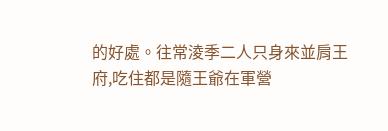的好處。往常淩季二人只身來並肩王府,吃住都是隨王爺在軍營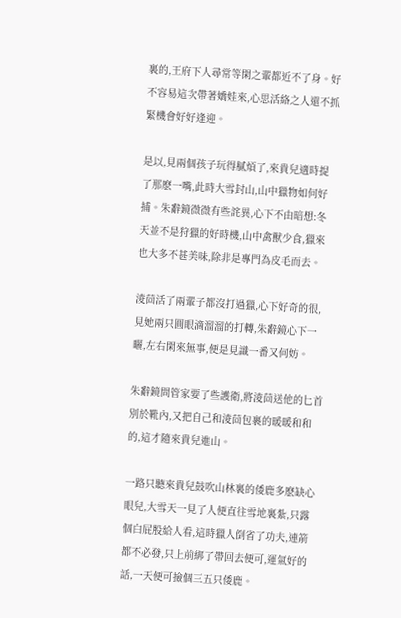裏的,王府下人尋常等閑之輩都近不了身。好不容易這次帶著嬌娃來,心思活絡之人還不抓緊機會好好逢迎。

是以,見兩個孩子玩得膩煩了,來貴兒適時提了那麽一嘴,此時大雪封山,山中獵物如何好捕。朱辭鏡微微有些詫異,心下不由暗想:冬天並不是狩獵的好時機,山中禽獸少食,獵來也大多不甚美味,除非是專門為皮毛而去。

淩茴活了兩輩子都沒打過獵,心下好奇的很,見她兩只圓眼滴溜溜的打轉,朱辭鏡心下一曬,左右閑來無事,便是見識一番又何妨。

朱辭鏡問管家要了些護衛,將淩茴送他的匕首別於靴內,又把自己和淩茴包裹的暖暖和和的,這才隨來貴兒進山。

一路只聽來貴兒鼓吹山林裏的倭鹿多麽缺心眼兒,大雪天一見了人便直往雪地裏紮,只露個白屁股給人看,這時獵人倒省了功夫,連箭都不必發,只上前綁了帶回去便可,運氣好的話,一天便可撿個三五只倭鹿。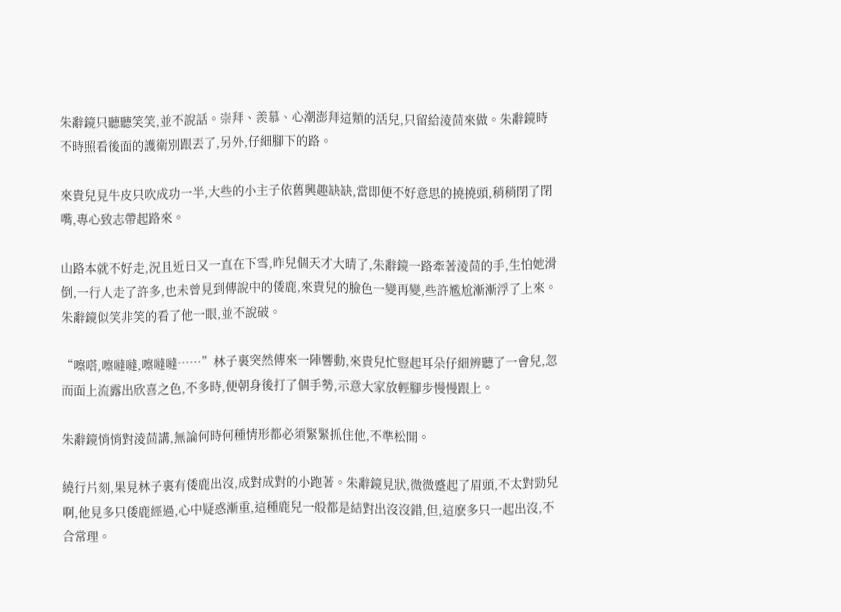朱辭鏡只聽聽笑笑,並不說話。崇拜、羨慕、心潮澎拜這類的活兒,只留給淩茴來做。朱辭鏡時不時照看後面的護衛別跟丟了,另外,仔細腳下的路。

來貴兒見牛皮只吹成功一半,大些的小主子依舊興趣缺缺,當即便不好意思的撓撓頭,稍稍閉了閉嘴,專心致志帶起路來。

山路本就不好走,況且近日又一直在下雪,昨兒個天才大晴了,朱辭鏡一路牽著淩茴的手,生怕她滑倒,一行人走了許多,也未曾見到傳說中的倭鹿,來貴兒的臉色一變再變,些許尷尬漸漸浮了上來。朱辭鏡似笑非笑的看了他一眼,並不說破。

“嚓嗒,嚓噠噠,嚓噠噠……”林子裏突然傳來一陣響動,來貴兒忙豎起耳朵仔細辨聽了一會兒,忽而面上流露出欣喜之色,不多時,便朝身後打了個手勢,示意大家放輕腳步慢慢跟上。

朱辭鏡悄悄對淩茴講,無論何時何種情形都必須緊緊抓住他,不準松開。

繞行片刻,果見林子裏有倭鹿出沒,成對成對的小跑著。朱辭鏡見狀,微微蹙起了眉頭,不太對勁兒啊,他見多只倭鹿經過,心中疑惑漸重,這種鹿兒一般都是結對出沒沒錯,但,這麽多只一起出沒,不合常理。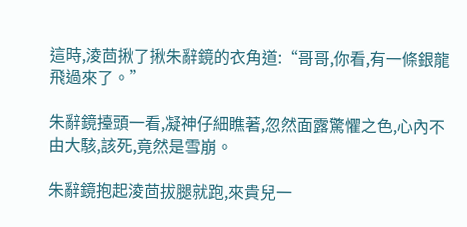這時,淩茴揪了揪朱辭鏡的衣角道:“哥哥,你看,有一條銀龍飛過來了。”

朱辭鏡擡頭一看,凝神仔細瞧著,忽然面露驚懼之色,心內不由大駭,該死,竟然是雪崩。

朱辭鏡抱起淩茴拔腿就跑,來貴兒一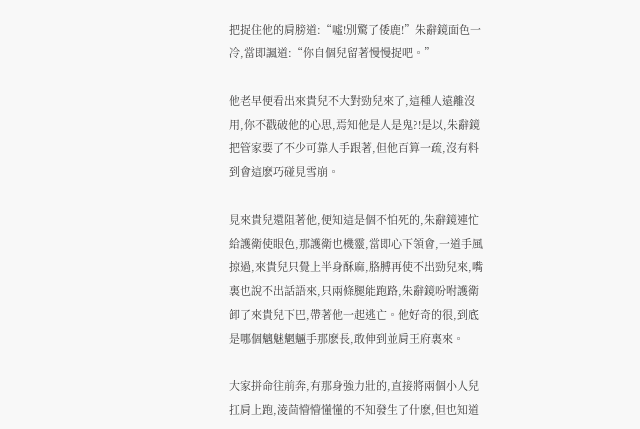把捉住他的肩膀道:“噓!別驚了倭鹿!”朱辭鏡面色一冷,當即諷道:“你自個兒留著慢慢捉吧。”

他老早便看出來貴兒不大對勁兒來了,這種人遠離沒用,你不戳破他的心思,焉知他是人是鬼?!是以,朱辭鏡把管家要了不少可靠人手跟著,但他百算一疏,沒有料到會這麽巧碰見雪崩。

見來貴兒還阻著他,便知這是個不怕死的,朱辭鏡連忙給護衛使眼色,那護衛也機靈,當即心下領會,一道手風掠過,來貴兒只覺上半身酥麻,胳膊再使不出勁兒來,嘴裏也說不出話語來,只兩條腿能跑路,朱辭鏡吩咐護衛卸了來貴兒下巴,帶著他一起逃亡。他好奇的很,到底是哪個魑魅魍魎手那麽長,敢伸到並肩王府裏來。

大家拼命往前奔,有那身強力壯的,直接將兩個小人兒扛肩上跑,淩茴懵懵懂懂的不知發生了什麽,但也知道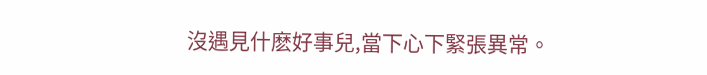沒遇見什麽好事兒,當下心下緊張異常。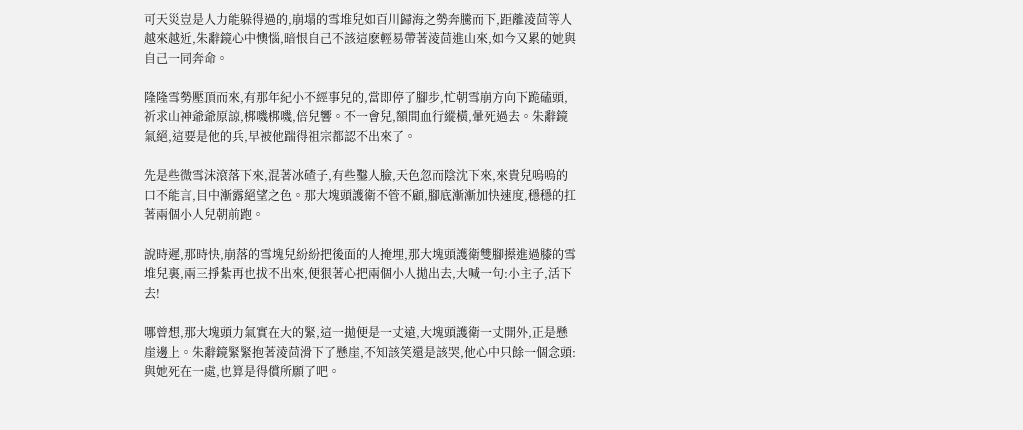可天災豈是人力能躲得過的,崩塌的雪堆兒如百川歸海之勢奔騰而下,距離淩茴等人越來越近,朱辭鏡心中懊惱,暗恨自己不該這麽輕易帶著淩茴進山來,如今又累的她與自己一同奔命。

隆隆雪勢壓頂而來,有那年紀小不經事兒的,當即停了腳步,忙朝雪崩方向下跪磕頭,祈求山神爺爺原諒,梆嘰梆嘰,倍兒響。不一會兒,額間血行縱橫,暈死過去。朱辭鏡氣絕,這要是他的兵,早被他踹得祖宗都認不出來了。

先是些微雪沫滾落下來,混著冰碴子,有些鑿人臉,天色忽而陰沈下來,來貴兒嗚嗚的口不能言,目中漸露絕望之色。那大塊頭護衛不管不顧,腳底漸漸加快速度,穩穩的扛著兩個小人兒朝前跑。

說時遲,那時快,崩落的雪塊兒紛紛把後面的人掩埋,那大塊頭護衛雙腳攃進過膝的雪堆兒裏,兩三掙紮再也拔不出來,便狠著心把兩個小人拋出去,大喊一句:小主子,活下去!

哪曾想,那大塊頭力氣實在大的緊,這一拋便是一丈遠,大塊頭護衛一丈開外,正是懸崖邊上。朱辭鏡緊緊抱著淩茴滑下了懸崖,不知該笑還是該哭,他心中只餘一個念頭:與她死在一處,也算是得償所願了吧。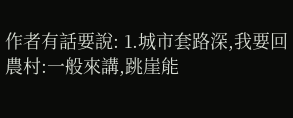作者有話要說: 1.城市套路深,我要回農村:一般來講,跳崖能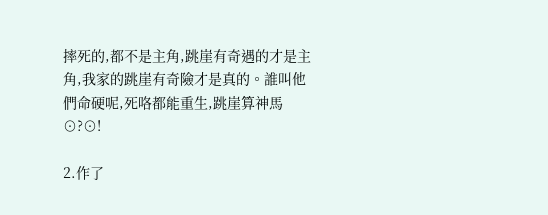摔死的,都不是主角,跳崖有奇遇的才是主角,我家的跳崖有奇險才是真的。誰叫他們命硬呢,死咯都能重生,跳崖算神馬⊙?⊙!

2.作了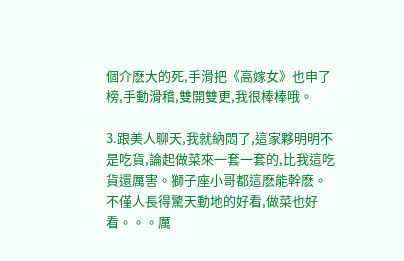個介麽大的死,手滑把《高嫁女》也申了榜,手動滑稽,雙開雙更,我很棒棒哦。

3.跟美人聊天,我就納悶了,這家夥明明不是吃貨,論起做菜來一套一套的,比我這吃貨還厲害。獅子座小哥都這麽能幹麽。不僅人長得驚天動地的好看,做菜也好看。。。厲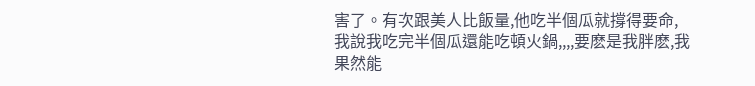害了。有次跟美人比飯量,他吃半個瓜就撐得要命,我說我吃完半個瓜還能吃頓火鍋,,,,要麽是我胖麽,我果然能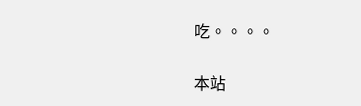吃。。。。

本站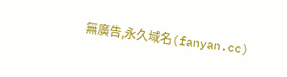無廣告,永久域名(fanyan.cc)